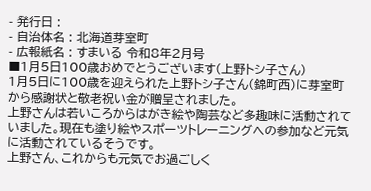- 発行日 :
- 自治体名 : 北海道芽室町
- 広報紙名 : すまいる 令和8年2月号
■1月5日100歳おめでとうございます(上野トシ子さん)
1月5日に100歳を迎えられた上野トシ子さん(錦町西)に芽室町から感謝状と敬老祝い金が贈呈されました。
上野さんは若いころからはがき絵や陶芸など多趣味に活動されていました。現在も塗り絵やスポーツトレーニングへの参加など元気に活動されているそうです。
上野さん、これからも元気でお過ごしく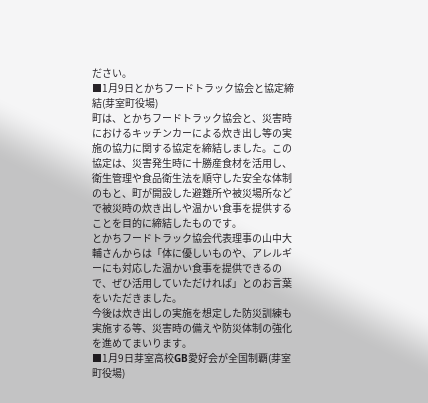ださい。
■1月9日とかちフードトラック協会と協定締結(芽室町役場)
町は、とかちフードトラック協会と、災害時におけるキッチンカーによる炊き出し等の実施の協力に関する協定を締結しました。この協定は、災害発生時に十勝産食材を活用し、衛生管理や食品衛生法を順守した安全な体制のもと、町が開設した避難所や被災場所などで被災時の炊き出しや温かい食事を提供することを目的に締結したものです。
とかちフードトラック協会代表理事の山中大輔さんからは「体に優しいものや、アレルギーにも対応した温かい食事を提供できるので、ぜひ活用していただければ」とのお言葉をいただきました。
今後は炊き出しの実施を想定した防災訓練も実施する等、災害時の備えや防災体制の強化を進めてまいります。
■1月9日芽室高校GB愛好会が全国制覇(芽室町役場)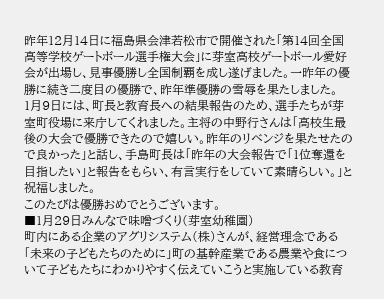昨年12月14日に福島県会津若松市で開催された「第14回全国高等学校ゲートボール選手権大会」に芽室高校ゲートボール愛好会が出場し、見事優勝し全国制覇を成し遂げました。一昨年の優勝に続き二度目の優勝で、昨年準優勝の雪辱を果たしました。
1月9日には、町長と教育長への結果報告のため、選手たちが芽室町役場に来庁してくれました。主将の中野行さんは「高校生最後の大会で優勝できたので嬉しい。昨年のリベンジを果たせたので良かった」と話し、手島町長は「昨年の大会報告で「1位奪還を目指したい」と報告をもらい、有言実行をしていて素晴らしい。」と祝福しました。
このたびは優勝おめでとうございます。
■1月29日みんなで味噌づくり(芽室幼稚園)
町内にある企業のアグリシステム(株)さんが、経営理念である「未来の子どもたちのために」町の基幹産業である農業や食について子どもたちにわかりやすく伝えていこうと実施している教育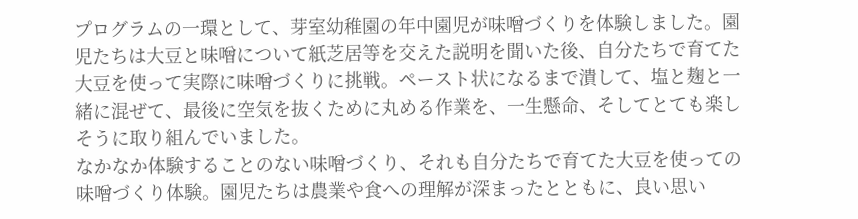プログラムの一環として、芽室幼稚園の年中園児が味噌づくりを体験しました。園児たちは大豆と味噌について紙芝居等を交えた説明を聞いた後、自分たちで育てた大豆を使って実際に味噌づくりに挑戦。ペースト状になるまで潰して、塩と麹と一緒に混ぜて、最後に空気を抜くために丸める作業を、一生懸命、そしてとても楽しそうに取り組んでいました。
なかなか体験することのない味噌づくり、それも自分たちで育てた大豆を使っての味噌づくり体験。園児たちは農業や食への理解が深まったとともに、良い思い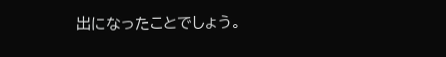出になったことでしょう。